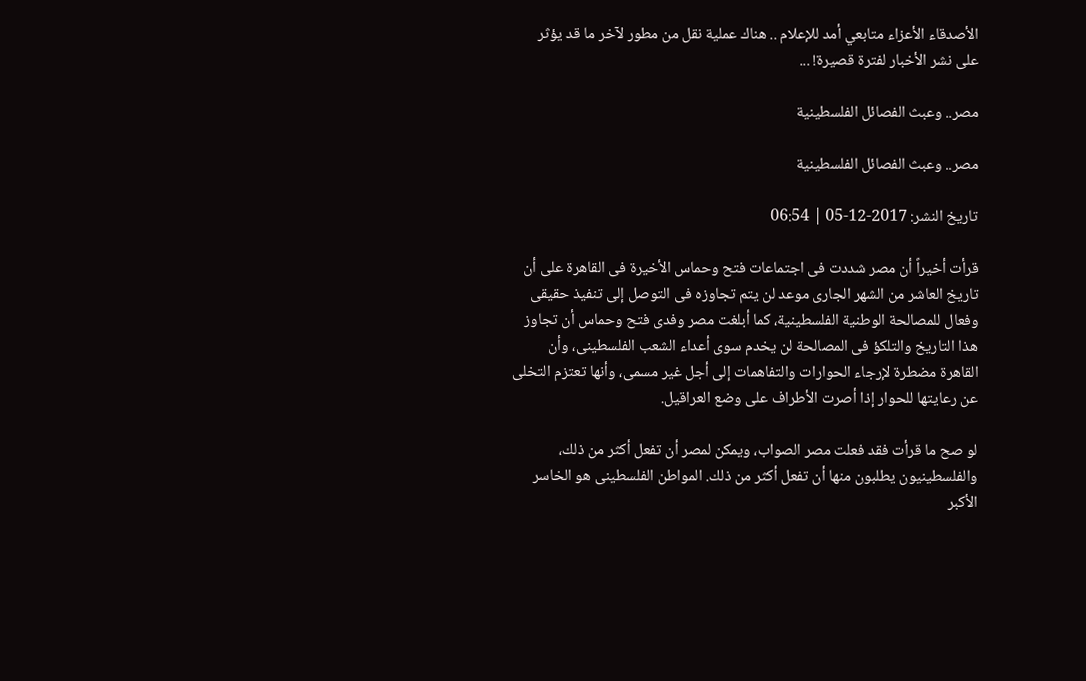الأصدقاء الأعزاء متابعي أمد للإعلام .. هناك عملية نقل من مطور لآخر ما قد يؤثر على نشر الأخبار لفترة قصيرة! ...

مصر.. وعبث الفصائل الفلسطينية

مصر.. وعبث الفصائل الفلسطينية

تاريخ النشر: 2017-12-05 | 06:54

قرأت أخيراً أن مصر شددت فى اجتماعات فتح وحماس الأخيرة فى القاهرة على أن تاريخ العاشر من الشهر الجارى موعد لن يتم تجاوزه فى التوصل إلى تنفيذ حقيقى وفعال للمصالحة الوطنية الفلسطينية، كما أبلغت مصر وفدى فتح وحماس أن تجاوز هذا التاريخ والتلكؤ فى المصالحة لن يخدم سوى أعداء الشعب الفلسطينى، وأن القاهرة مضطرة لإرجاء الحوارات والتفاهمات إلى أجل غير مسمى، وأنها تعتزم التخلى عن رعايتها للحوار إذا أصرت الأطراف على وضع العراقيل.

لو صح ما قرأت فقد فعلت مصر الصواب، ويمكن لمصر أن تفعل أكثر من ذلك، والفلسطينيون يطلبون منها أن تفعل أكثر من ذلك. المواطن الفلسطينى هو الخاسر الأكبر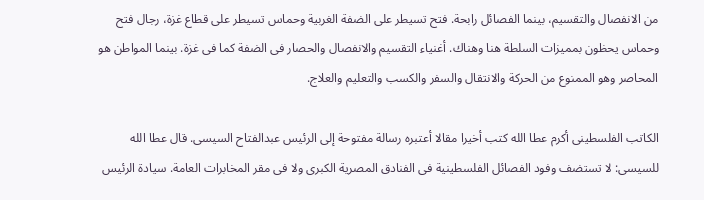من الانفصال والتقسيم، بينما الفصائل رابحة. فتح تسيطر على الضفة الغربية وحماس تسيطر على قطاع غزة، رجال فتح وحماس يحظون بمميزات السلطة هنا وهناك. أغنياء التقسيم والانفصال والحصار فى الضفة كما فى غزة. بينما المواطن هو المحاصر وهو الممنوع من الحركة والانتقال والسفر والكسب والتعليم والعلاج.

الكاتب الفلسطينى أكرم عطا الله كتب أخيرا مقالا أعتبره رسالة مفتوحة إلى الرئيس عبدالفتاح السيسى. قال عطا الله للسيسى: لا تستضف وفود الفصائل الفلسطينية فى الفنادق المصرية الكبرى ولا فى مقر المخابرات العامة. سيادة الرئيس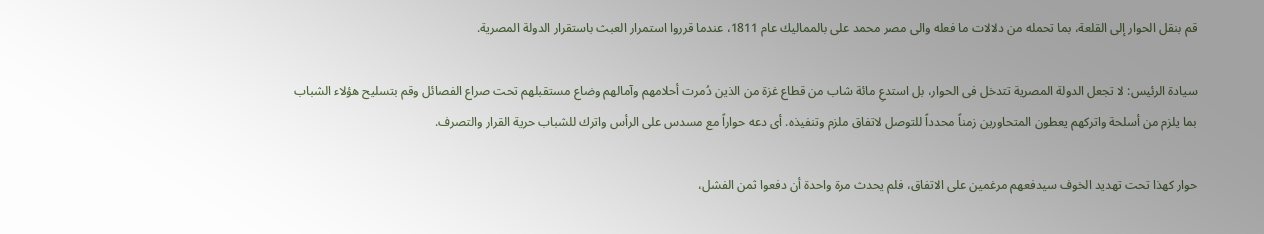قم بنقل الحوار إلى القلعة، بما تحمله من دلالات ما فعله والى مصر محمد على بالمماليك عام 1811، عندما قرروا استمرار العبث باستقرار الدولة المصرية.

سيادة الرئيس: لا تجعل الدولة المصرية تتدخل فى الحوار، بل استدعِ مائة شاب من قطاع غزة من الذين دُمرت أحلامهم وآمالهم وضاع مستقبلهم تحت صراع الفصائل وقم بتسليح هؤلاء الشباب بما يلزم من أسلحة واتركهم يعطون المتحاورين زمناً محدداً للتوصل لاتفاق ملزم وتنفيذه. أى دعه حواراً مع مسدس على الرأس واترك للشباب حرية القرار والتصرف.

حوار كهذا تحت تهديد الخوف سيدفعهم مرغمين على الاتفاق، فلم يحدث مرة واحدة أن دفعوا ثمن الفشل،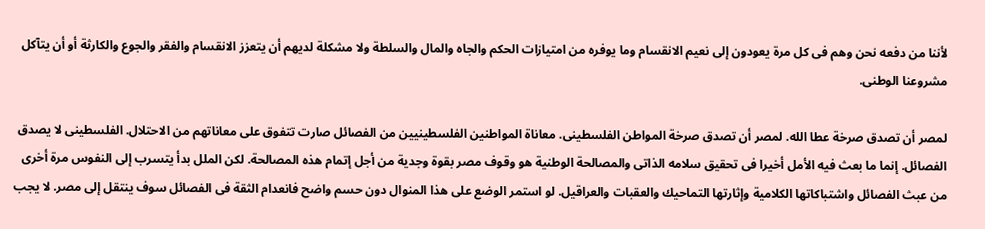لأننا من دفعه نحن وهم فى كل مرة يعودون إلى نعيم الانقسام وما يوفره من امتيازات الحكم والجاه والمال والسلطة ولا مشكلة لديهم أن يتعزز الانقسام والفقر والجوع والكارثة أو أن يتآكل مشروعنا الوطنى.

لمصر أن تصدق صرخة عطا الله. لمصر أن تصدق صرخة المواطن الفلسطينى. معاناة المواطنين الفلسطينيين من الفصائل صارت تتفوق على معاناتهم من الاحتلال. الفلسطينى لا يصدق الفصائل. إنما ما بعث فيه الأمل أخيرا فى تحقيق سلامه الذاتى والمصالحة الوطنية هو وقوف مصر بقوة وجدية من أجل إتمام هذه المصالحة. لكن الملل بدأ يتسرب إلى النفوس مرة أخرى من عبث الفصائل واشتباكاتها الكلامية وإثارتها التماحيك والعقبات والعراقيل. لو استمر الوضع على هذا المنوال دون حسم واضح فانعدام الثقة فى الفصائل سوف ينتقل إلى مصر. لا يجب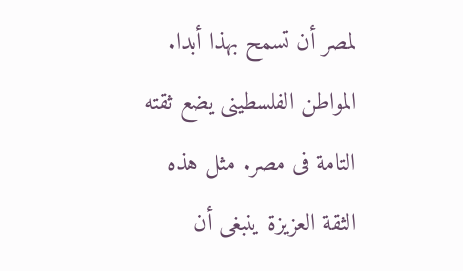لمصر أن تسمح بهذا أبدا. المواطن الفلسطينى يضع ثقته التامة فى مصر. مثل هذه الثقة العزيزة ينبغى أن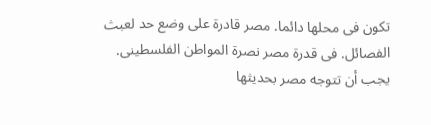تكون فى محلها دائما. مصر قادرة على وضع حد لعبث الفصائل. فى قدرة مصر نصرة المواطن الفلسطينى. يجب أن تتوجه مصر بحديثها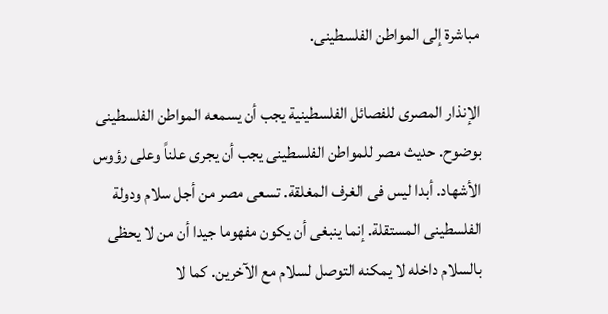مباشرة إلى المواطن الفلسطينى.

الإنذار المصرى للفصائل الفلسطينية يجب أن يسمعه المواطن الفلسطينى بوضوح. حديث مصر للمواطن الفلسطينى يجب أن يجرى علناً وعلى رؤوس الأشهاد. أبدا ليس فى الغرف المغلقة. تسعى مصر من أجل سلام ودولة الفلسطينى المستقلة. إنما ينبغى أن يكون مفهوما جيدا أن من لا يحظى بالسلام داخله لا يمكنه التوصل لسلام مع الآخرين. كما لا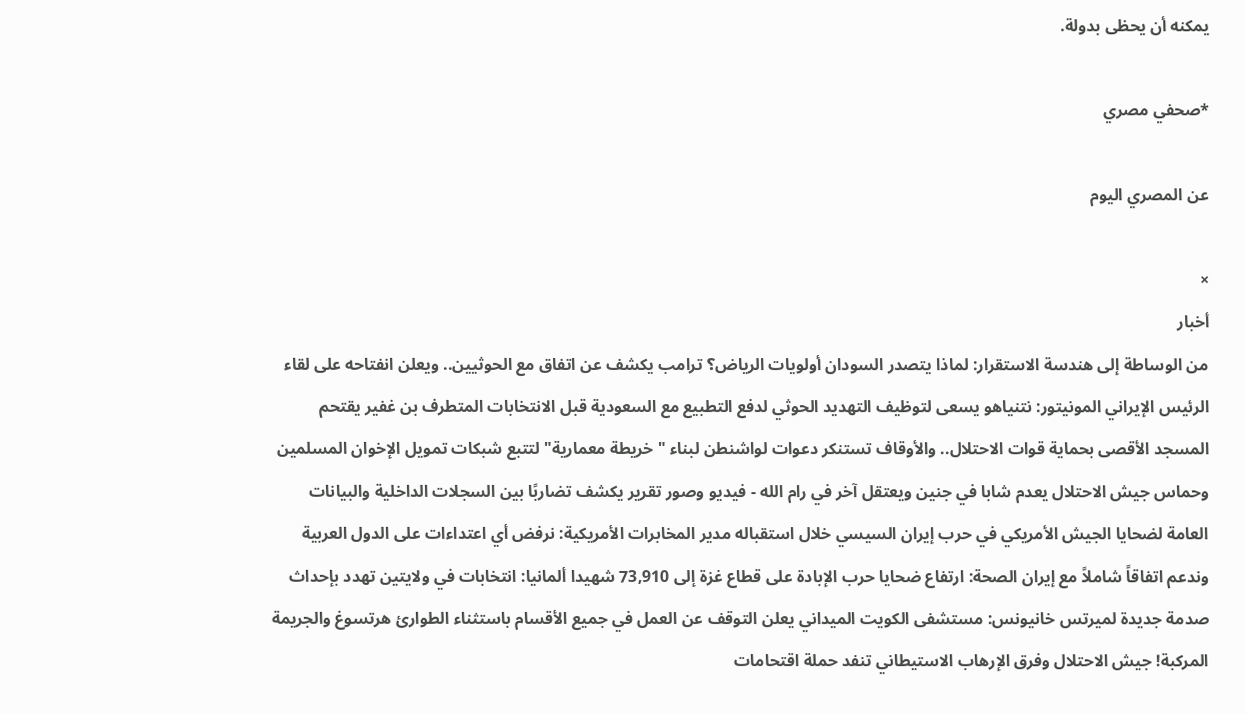يمكنه أن يحظى بدولة.

*صحفي مصري

عن المصري اليوم

×
أخبار
من الوساطة إلى هندسة الاستقرار: لماذا يتصدر السودان أولويات الرياض؟ ترامب يكشف عن اتفاق مع الحوثيين.. ويعلن انفتاحه على لقاء الرئيس الإيراني المونيتور: نتنياهو يسعى لتوظيف التهديد الحوثي لدفع التطبيع مع السعودية قبل الانتخابات المتطرف بن غفير يقتحم المسجد الأقصى بحماية قوات الاحتلال.. والأوقاف تستنكر دعوات لواشنطن لبناء "خريطة معمارية" لتتبع شبكات تمويل الإخوان المسلمين وحماس جيش الاحتلال يعدم شابا في جنين ويعتقل آخر في رام الله - فيديو وصور تقرير يكشف تضاربًا بين السجلات الداخلية والبيانات العامة لضحايا الجيش الأمريكي في حرب إيران السيسي خلال استقباله مدير المخابرات الأمريكية: نرفض أي اعتداءات على الدول العربية وندعم اتفاقاً شاملاً مع إيران الصحة: ارتفاع ضحايا حرب الإبادة على قطاع غزة إلى 73,910 شهيدا ألمانيا: انتخابات في ولايتين تهدد بإحداث صدمة جديدة لميرتس خانيونس: مستشفى الكويت الميداني يعلن التوقف عن العمل في جميع الأقسام باستثناء الطوارئ هرتسوغ والجريمة المركبة! جيش الاحتلال وفرق الإرهاب الاستيطاني تنفد حملة اقتحامات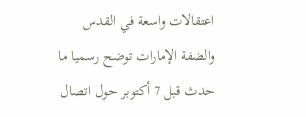اعتقالات واسعة في القدس والضفة الإمارات توضح رسميا ما حدث قبل 7 أكتوبر حول اتصال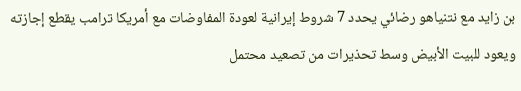بن زايد مع نتنياهو رضائي يحدد 7 شروط إيرانية لعودة المفاوضات مع أمريكا ترامب يقطع إجازته ويعود للبيت الأبيض وسط تحذيرات من تصعيد محتمل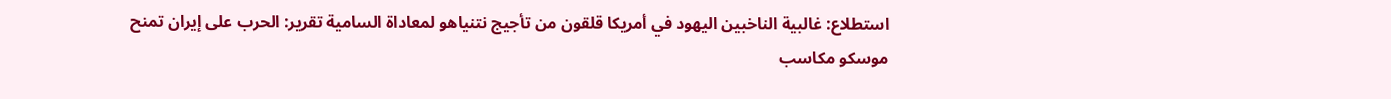استطلاع: غالبية الناخبين اليهود في أمريكا قلقون من تأجيج نتنياهو لمعاداة السامية تقرير: الحرب على إيران تمنح موسكو مكاسب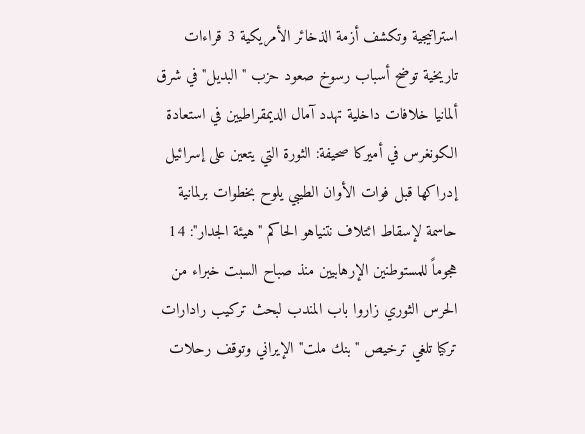استراتيجية وتكشف أزمة الذخائر الأمريكية 3 قراءات تاريخية توضح أسباب رسوخ صعود حزب "البديل" في شرق ألمانيا خلافات داخلية تهدد آمال الديمقراطيين في استعادة الكونغرس في أميركا صحيفة: الثورة التي يتعين على إسرائيل إدراكها قبل فوات الأوان الطيبي يلوح بخطوات برلمانية حاسمة لإسقاط ائتلاف نتنياهو الحاكم "هيئة الجدار": 14 هجوماً للمستوطنين الإرهابيين منذ صباح السبت خبراء من الحرس الثوري زاروا باب المندب لبحث تركيب رادارات تركيا تلغي ترخيص "بنك ملت" الإيراني وتوقف رحلات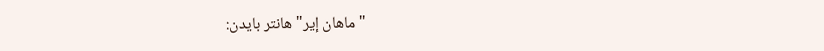"ماهان إير" هانتر بايدن: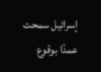إسرائيل سمحت عمدًا بوقوع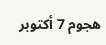هجوم 7 أكتوبر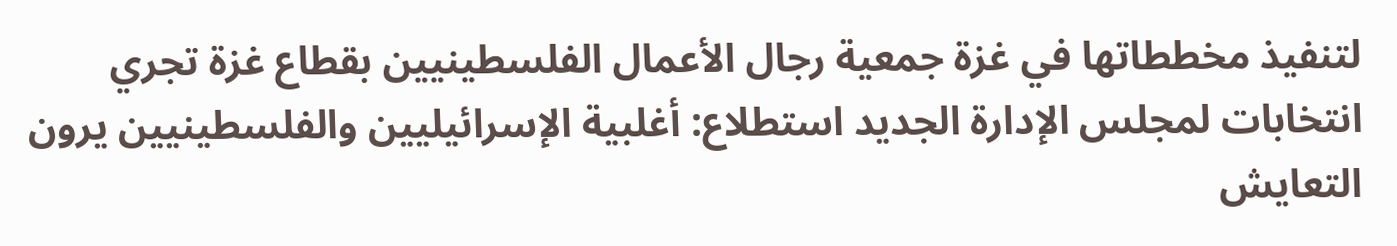لتنفيذ مخططاتها في غزة جمعية رجال الأعمال الفلسطينيين بقطاع غزة تجري انتخابات لمجلس الإدارة الجديد استطلاع: أغلبية الإسرائيليين والفلسطينيين يرون التعايش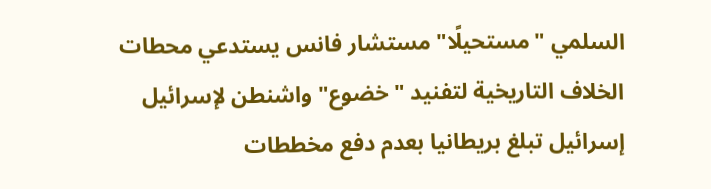السلمي "مستحيلًا" مستشار فانس يستدعي محطات الخلاف التاريخية لتفنيد "خضوع" واشنطن لإسرائيل إسرائيل تبلغ بريطانيا بعدم دفع مخططات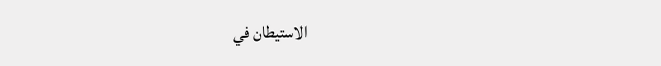الاستيطان في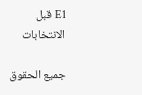E1 قبل الانتخابات

جميع الحقوق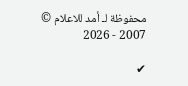محفوظة لـ أمد للاعلام © 2007 - 2026

✔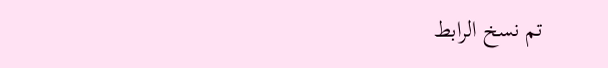تم نسخ الرابط